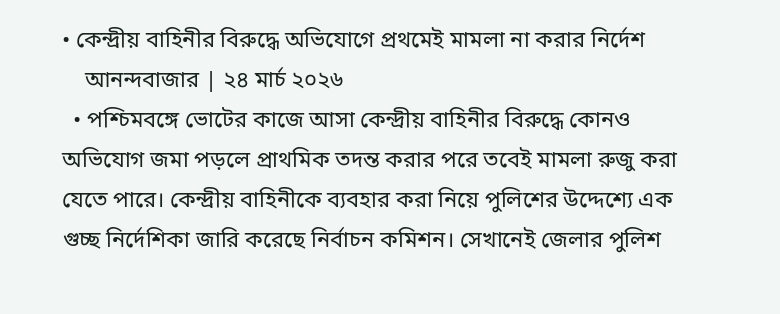• কেন্দ্রীয় বাহিনীর বিরুদ্ধে অভিযোগে প্রথমেই মামলা না করার নির্দেশ
    আনন্দবাজার | ২৪ মার্চ ২০২৬
  • পশ্চিমবঙ্গে ভোটের কাজে আসা কেন্দ্রীয় বাহিনীর বিরুদ্ধে কোনও অভিযোগ জমা পড়লে প্রাথমিক তদন্ত করার পরে তবেই মামলা রুজু করা যেতে পারে। কেন্দ্রীয় বাহিনীকে ব্যবহার করা নিয়ে পুলিশের উদ্দেশ্যে এক গুচ্ছ নির্দেশিকা জারি করেছে নির্বাচন কমিশন। সেখানেই জেলার পুলিশ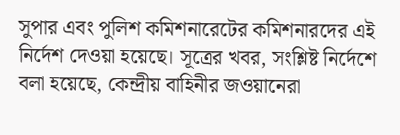সুপার এবং পুলিশ কমিশনারেটের কমিশনারদের এই নির্দেশ দেওয়া হয়েছে। সূত্রের খবর, সংশ্লিষ্ট নির্দেশে বলা হয়েছে, কেন্দ্রীয় বাহিনীর জওয়ানেরা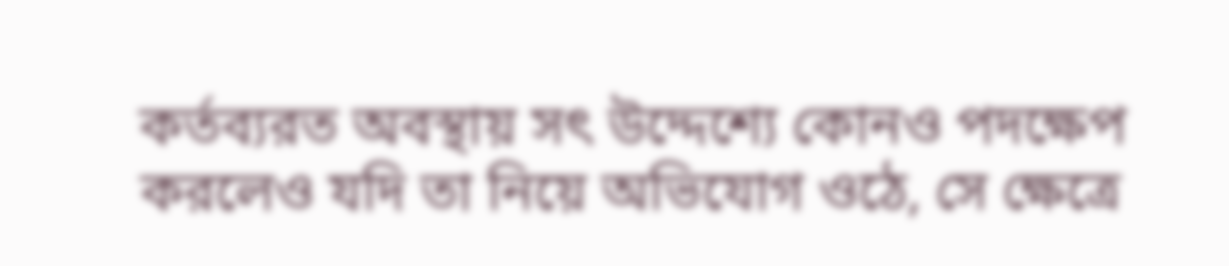কর্তব্যরত অবস্থায় সৎ উদ্দেশ্যে কোনও পদক্ষেপ করলেও যদি তা নিয়ে অভিযোগ ওঠে, সে ক্ষেত্রে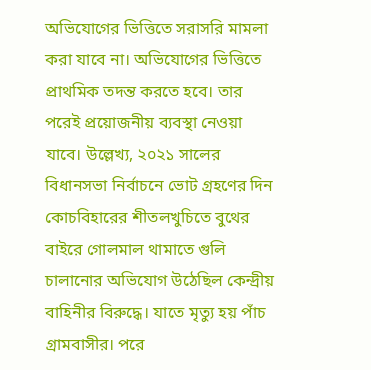অভিযোগের ভিত্তিতে সরাসরি মামলা করা যাবে না। অভিযোগের ভিত্তিতে প্রাথমিক তদন্ত করতে হবে। তার পরেই প্রয়োজনীয় ব্যবস্থা নেওয়া যাবে। উল্লেখ্য, ২০২১ সালের বিধানসভা নির্বাচনে ভোট গ্রহণের দিন কোচবিহারের শীতলখুচিতে বুথের বাইরে গোলমাল থামাতে গুলি চালানোর অভিযোগ উঠেছিল কেন্দ্রীয় বাহিনীর বিরুদ্ধে। যাতে মৃত্যু হয় পাঁচ গ্রামবাসীর। পরে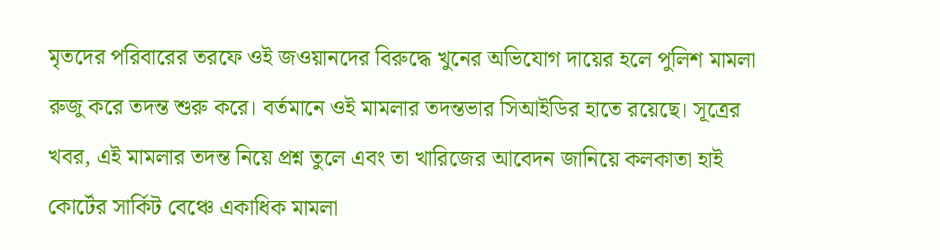মৃতদের পরিবারের তরফে ওই জওয়ানদের বিরুদ্ধে খুনের অভিযোগ দায়ের হলে পুলিশ মামলা রুজু করে তদন্ত শুরু করে। বর্তমানে ওই মামলার তদন্তভার সিআইডির হাতে রয়েছে। সূত্রের খবর, এই মামলার তদন্ত নিয়ে প্রশ্ন তুলে এবং তা খারিজের আবেদন জানিয়ে কলকাতা হাই কোর্টের সার্কিট বেঞ্চে একাধিক মামলা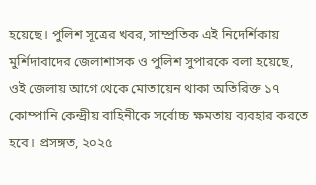হয়েছে। পুলিশ সূত্রের খবর, সাম্প্রতিক এই নিদের্শিকায় মুর্শিদাবাদের জেলাশাসক ও পুলিশ সুপারকে বলা হয়েছে, ওই জেলায় আগে থেকে মোতায়েন থাকা অতিরিক্ত ১৭ কোম্পানি কেন্দ্রীয় বাহিনীকে সর্বোচ্চ ক্ষমতায় ব্যবহার করতে হবে। প্রসঙ্গত, ২০২৫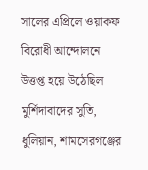সালের এপ্রিলে ওয়াকফ বিরোধী আন্দোলনে উত্তপ্ত হয়ে উঠেছিল মুর্শিদাবাদের সুতি, ধুলিয়ান, শামসেরগঞ্জের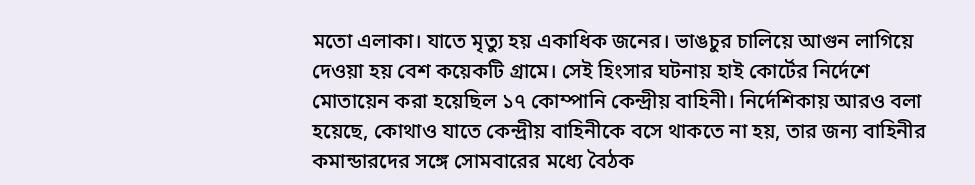মতো এলাকা। যাতে মৃত্যু হয় একাধিক জনের। ভাঙচুর চালিয়ে আগুন লাগিয়ে দেওয়া হয় বেশ কয়েকটি গ্রামে। সেই হিংসার ঘটনায় হাই কোর্টের নির্দেশে মোতায়েন করা হয়েছিল ১৭ কোম্পানি কেন্দ্রীয় বাহিনী। নির্দেশিকায় আরও বলা হয়েছে, কোথাও যাতে কেন্দ্রীয় বাহিনীকে বসে থাকতে না হয়, তার জন্য বাহিনীর কমান্ডারদের সঙ্গে সোমবারের মধ্যে বৈঠক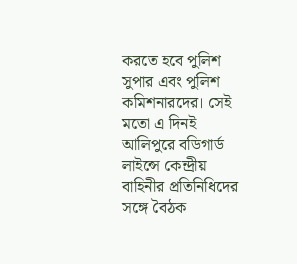করতে হবে পুলিশ সুপার এবং পুলিশ কমিশনারদের। সেই মতো এ দিনই আলিপুরে বডিগার্ড লাইন্সে কেন্দ্রীয় বাহিনীর প্রতিনিধিদের সঙ্গে বৈঠক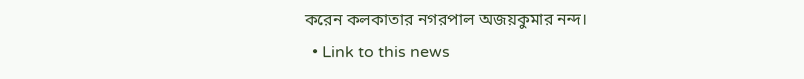করেন কলকাতার নগরপাল অজয়কুমার নন্দ।
  • Link to this news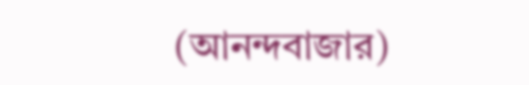(আনন্দবাজার)